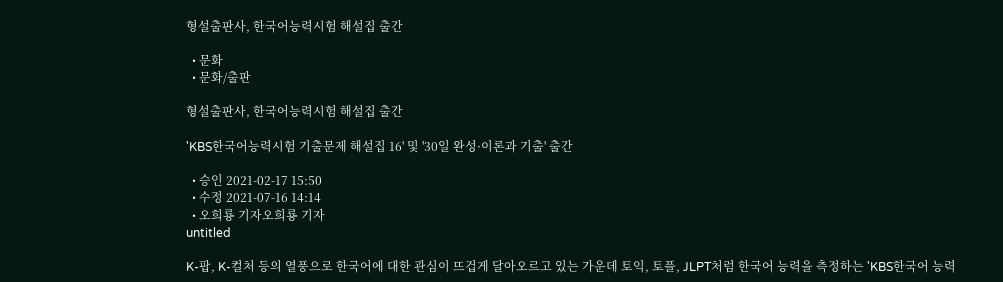형설출판사, 한국어능력시험 해설집 출간

  • 문화
  • 문화/출판

형설출판사, 한국어능력시험 해설집 출간

'KBS한국어능력시험 기출문제 해설집 16' 및 '30일 완성·이론과 기출' 출간

  • 승인 2021-02-17 15:50
  • 수정 2021-07-16 14:14
  • 오희룡 기자오희룡 기자
untitled

K-팝, K-컬처 등의 열풍으로 한국어에 대한 관심이 뜨겁게 달아오르고 있는 가운데 토익, 토플, JLPT처럼 한국어 능력을 측정하는 'KBS한국어 능력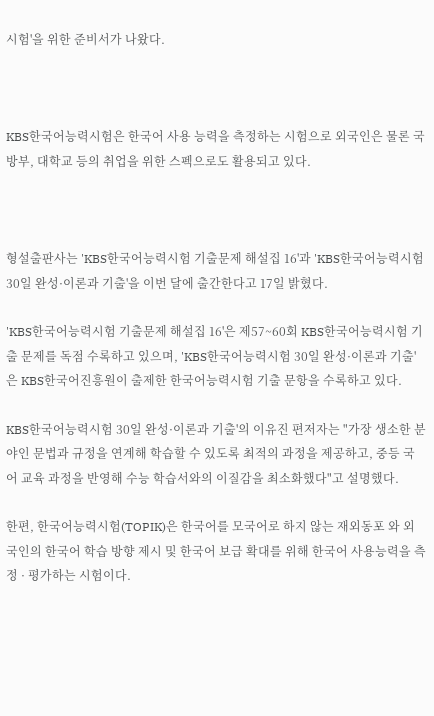시험'을 위한 준비서가 나왔다.



KBS한국어능력시험은 한국어 사용 능력을 측정하는 시험으로 외국인은 물론 국방부, 대학교 등의 취업을 위한 스펙으로도 활용되고 있다.



형설출판사는 'KBS한국어능력시험 기출문제 해설집 16'과 'KBS한국어능력시험 30일 완성·이론과 기출'을 이번 달에 출간한다고 17일 밝혔다.

'KBS한국어능력시험 기출문제 해설집 16'은 제57~60회 KBS한국어능력시험 기출 문제를 독점 수록하고 있으며, 'KBS한국어능력시험 30일 완성·이론과 기출'은 KBS한국어진흥원이 출제한 한국어능력시험 기출 문항을 수록하고 있다.

KBS한국어능력시험 30일 완성·이론과 기출'의 이유진 편저자는 "가장 생소한 분야인 문법과 규정을 연계해 학습할 수 있도록 최적의 과정을 제공하고, 중등 국어 교육 과정을 반영해 수능 학습서와의 이질감을 최소화했다"고 설명했다.

한편, 한국어능력시험(TOPIK)은 한국어를 모국어로 하지 않는 재외동포 와 외국인의 한국어 학습 방향 제시 및 한국어 보급 확대를 위해 한국어 사용능력을 측정 · 평가하는 시험이다.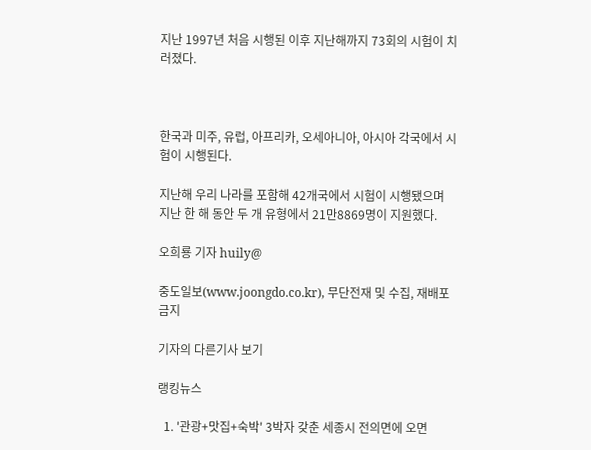지난 1997년 처음 시행된 이후 지난해까지 73회의 시험이 치러졌다.



한국과 미주, 유럽, 아프리카, 오세아니아, 아시아 각국에서 시험이 시행된다.

지난해 우리 나라를 포함해 42개국에서 시험이 시행됐으며 지난 한 해 동안 두 개 유형에서 21만8869명이 지원했다.

오희룡 기자 huily@

중도일보(www.joongdo.co.kr), 무단전재 및 수집, 재배포 금지

기자의 다른기사 보기

랭킹뉴스

  1. '관광+맛집+숙박' 3박자 갖춘 세종시 전의면에 오면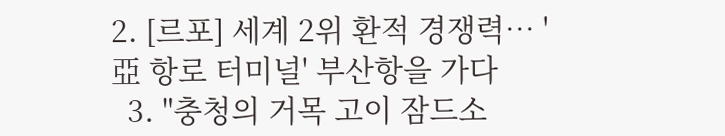2. [르포] 세계 2위 환적 경쟁력… '亞 항로 터미널' 부산항을 가다
  3. "충청의 거목 고이 잠드소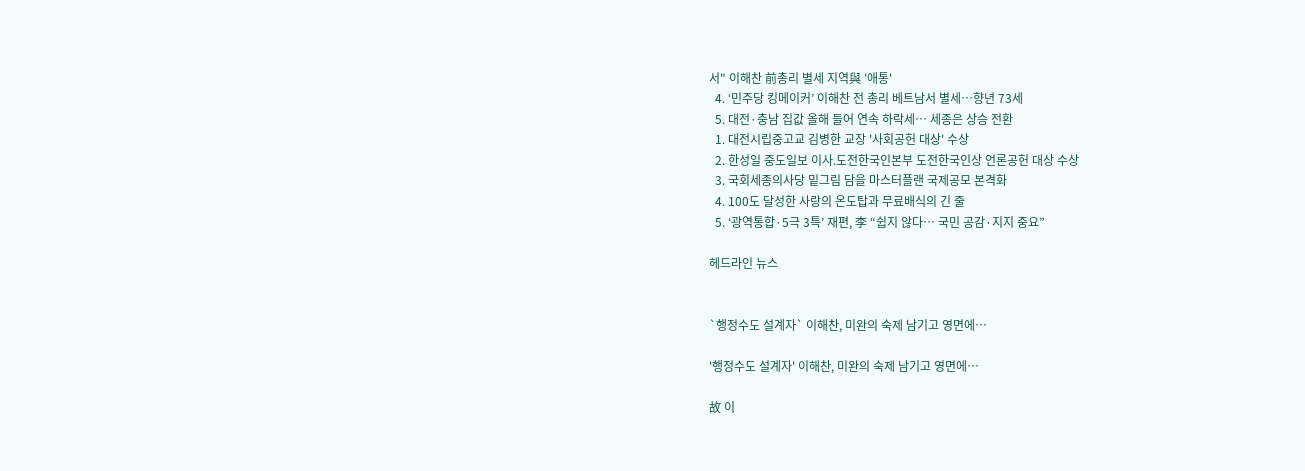서" 이해찬 前총리 별세 지역與 '애통'
  4. ‘민주당 킹메이커’ 이해찬 전 총리 베트남서 별세…향년 73세
  5. 대전·충남 집값 올해 들어 연속 하락세… 세종은 상승 전환
  1. 대전시립중고교 김병한 교장 '사회공헌 대상' 수상
  2. 한성일 중도일보 이사.도전한국인본부 도전한국인상 언론공헌 대상 수상
  3. 국회세종의사당 밑그림 담을 마스터플랜 국제공모 본격화
  4. 100도 달성한 사랑의 온도탑과 무료배식의 긴 줄
  5. ‘광역통합·5극 3특’ 재편, 李 “쉽지 않다… 국민 공감·지지 중요”

헤드라인 뉴스


`행정수도 설계자` 이해찬, 미완의 숙제 남기고 영면에…

'행정수도 설계자' 이해찬, 미완의 숙제 남기고 영면에…

故 이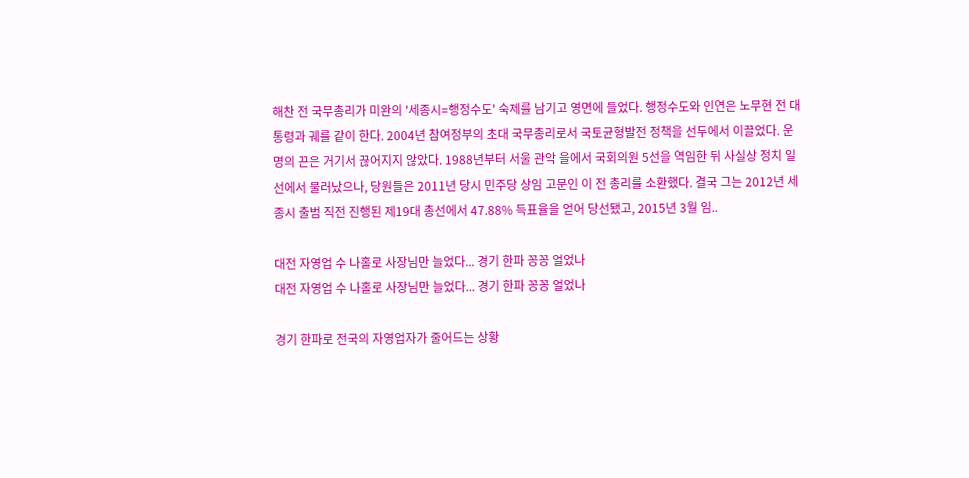해찬 전 국무총리가 미완의 '세종시=행정수도' 숙제를 남기고 영면에 들었다. 행정수도와 인연은 노무현 전 대통령과 궤를 같이 한다. 2004년 참여정부의 초대 국무총리로서 국토균형발전 정책을 선두에서 이끌었다. 운명의 끈은 거기서 끊어지지 않았다. 1988년부터 서울 관악 을에서 국회의원 5선을 역임한 뒤 사실상 정치 일선에서 물러났으나, 당원들은 2011년 당시 민주당 상임 고문인 이 전 총리를 소환했다. 결국 그는 2012년 세종시 출범 직전 진행된 제19대 총선에서 47.88% 득표율을 얻어 당선됐고, 2015년 3월 임..

대전 자영업 수 나홀로 사장님만 늘었다... 경기 한파 꽁꽁 얼었나
대전 자영업 수 나홀로 사장님만 늘었다... 경기 한파 꽁꽁 얼었나

경기 한파로 전국의 자영업자가 줄어드는 상황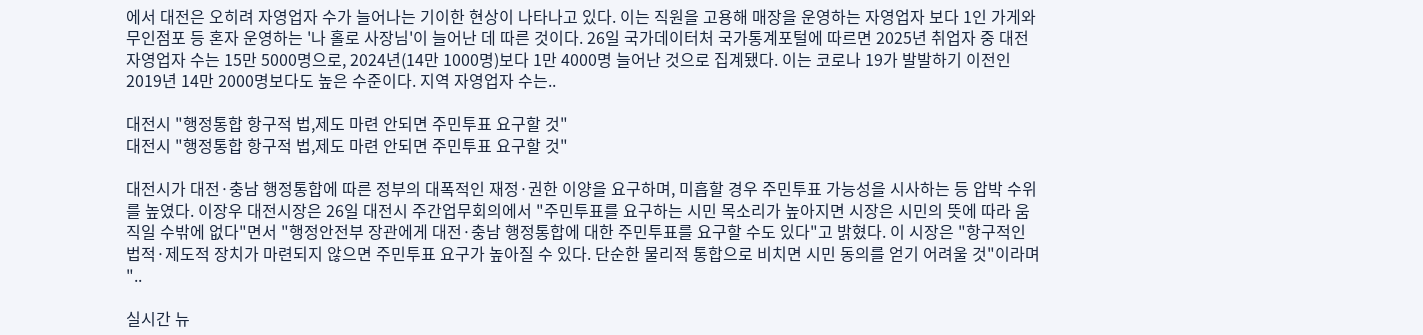에서 대전은 오히려 자영업자 수가 늘어나는 기이한 현상이 나타나고 있다. 이는 직원을 고용해 매장을 운영하는 자영업자 보다 1인 가게와 무인점포 등 혼자 운영하는 '나 홀로 사장님'이 늘어난 데 따른 것이다. 26일 국가데이터처 국가통계포털에 따르면 2025년 취업자 중 대전 자영업자 수는 15만 5000명으로, 2024년(14만 1000명)보다 1만 4000명 늘어난 것으로 집계됐다. 이는 코로나 19가 발발하기 이전인 2019년 14만 2000명보다도 높은 수준이다. 지역 자영업자 수는..

대전시 "행정통합 항구적 법,제도 마련 안되면 주민투표 요구할 것"
대전시 "행정통합 항구적 법,제도 마련 안되면 주민투표 요구할 것"

대전시가 대전·충남 행정통합에 따른 정부의 대폭적인 재정·권한 이양을 요구하며, 미흡할 경우 주민투표 가능성을 시사하는 등 압박 수위를 높였다. 이장우 대전시장은 26일 대전시 주간업무회의에서 "주민투표를 요구하는 시민 목소리가 높아지면 시장은 시민의 뜻에 따라 움직일 수밖에 없다"면서 "행정안전부 장관에게 대전·충남 행정통합에 대한 주민투표를 요구할 수도 있다"고 밝혔다. 이 시장은 "항구적인 법적·제도적 장치가 마련되지 않으면 주민투표 요구가 높아질 수 있다. 단순한 물리적 통합으로 비치면 시민 동의를 얻기 어려울 것"이라며 "..

실시간 뉴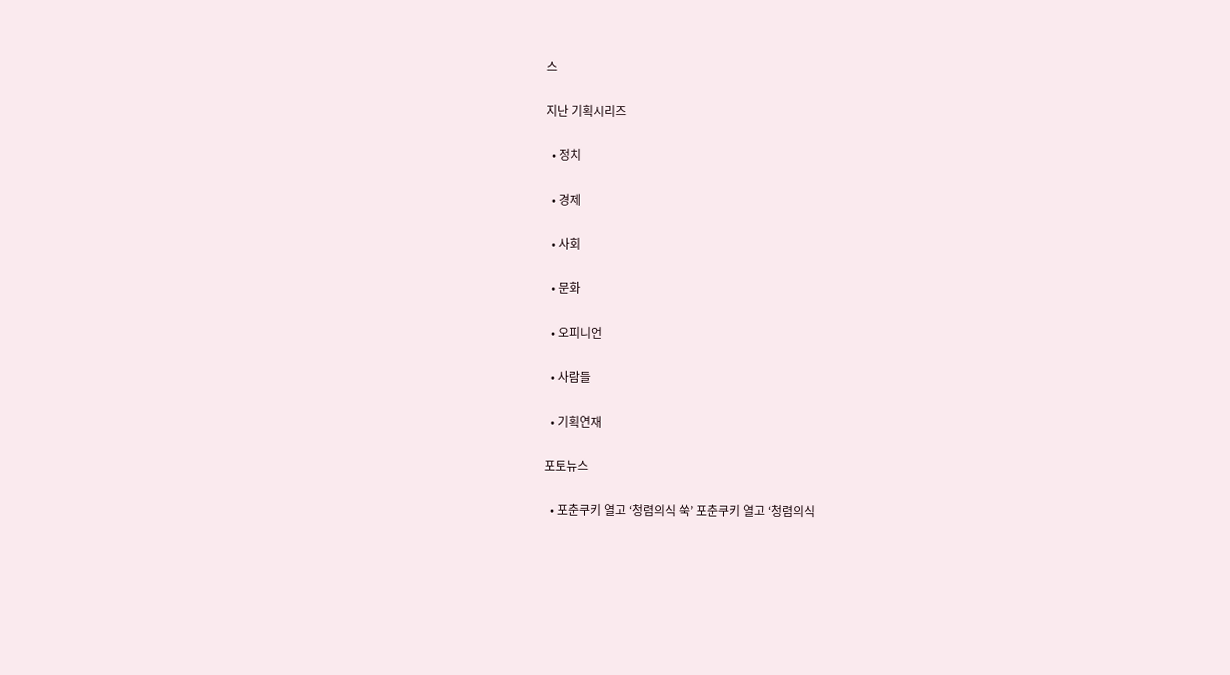스

지난 기획시리즈

  • 정치

  • 경제

  • 사회

  • 문화

  • 오피니언

  • 사람들

  • 기획연재

포토뉴스

  • 포춘쿠키 열고 ‘청렴의식 쑥’ 포춘쿠키 열고 ‘청렴의식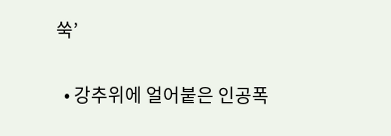쑥’

  • 강추위에 얼어붙은 인공폭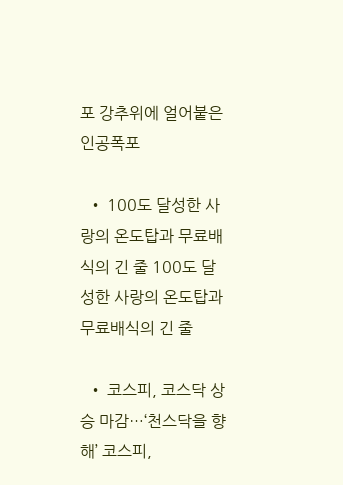포 강추위에 얼어붙은 인공폭포

  • 100도 달성한 사랑의 온도탑과 무료배식의 긴 줄 100도 달성한 사랑의 온도탑과 무료배식의 긴 줄

  • 코스피, 코스닥 상승 마감…‘천스닥을 향해’ 코스피,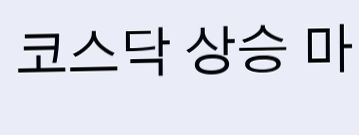코스닥 상승 마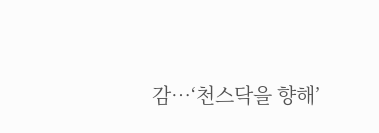감…‘천스닥을 향해’